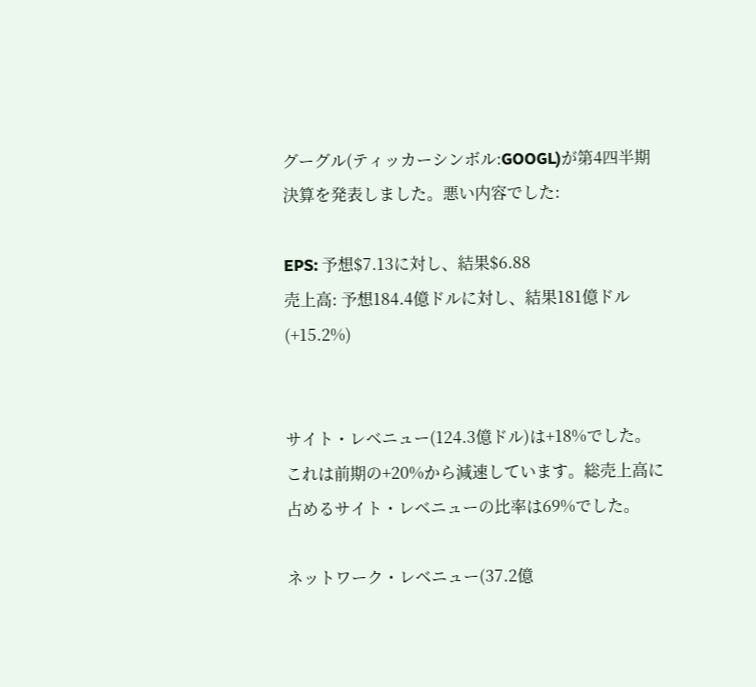グーグル(ティッカーシンボル:GOOGL)が第4四半期決算を発表しました。悪い内容でした:

EPS: 予想$7.13に対し、結果$6.88
売上高: 予想184.4億ドルに対し、結果181億ドル(+15.2%)


サイト・レベニュー(124.3億ドル)は+18%でした。これは前期の+20%から減速しています。総売上高に占めるサイト・レベニューの比率は69%でした。

ネットワーク・レベニュー(37.2億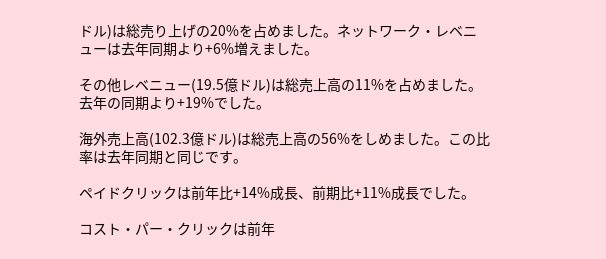ドル)は総売り上げの20%を占めました。ネットワーク・レベニューは去年同期より+6%増えました。

その他レベニュー(19.5億ドル)は総売上高の11%を占めました。去年の同期より+19%でした。

海外売上高(102.3億ドル)は総売上高の56%をしめました。この比率は去年同期と同じです。

ペイドクリックは前年比+14%成長、前期比+11%成長でした。

コスト・パー・クリックは前年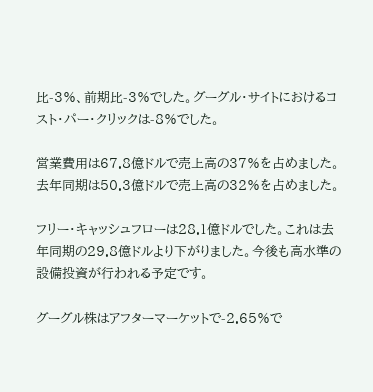比-3%、前期比-3%でした。グーグル・サイトにおけるコスト・パー・クリックは-8%でした。

営業費用は67.8億ドルで売上高の37%を占めました。去年同期は50.3億ドルで売上高の32%を占めました。

フリー・キャッシュフローは28.1億ドルでした。これは去年同期の29.8億ドルより下がりました。今後も高水準の設備投資が行われる予定です。

グーグル株はアフターマーケットで-2.65%で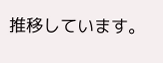推移しています。